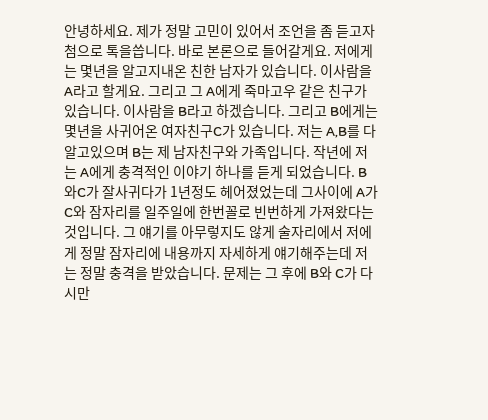안녕하세요. 제가 정말 고민이 있어서 조언을 좀 듣고자 첨으로 톡을씁니다. 바로 본론으로 들어갈게요. 저에게는 몇년을 알고지내온 친한 남자가 있습니다. 이사람을 A라고 할게요. 그리고 그 A에게 죽마고우 같은 친구가있습니다. 이사람을 B라고 하겠습니다. 그리고 B에게는 몇년을 사귀어온 여자친구C가 있습니다. 저는 A,B를 다 알고있으며 B는 제 남자친구와 가족입니다. 작년에 저는 A에게 충격적인 이야기 하나를 듣게 되었습니다. B와C가 잘사귀다가 1년정도 헤어졌었는데 그사이에 A가 C와 잠자리를 일주일에 한번꼴로 빈번하게 가져왔다는 것입니다. 그 얘기를 아무렇지도 않게 술자리에서 저에게 정말 잠자리에 내용까지 자세하게 얘기해주는데 저는 정말 충격을 받았습니다. 문제는 그 후에 B와 C가 다시만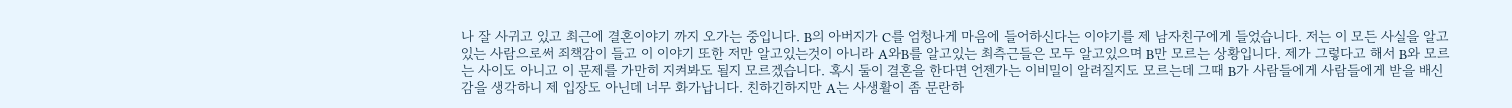나 잘 사귀고 있고 최근에 결혼이야기 까지 오가는 중입니다. B의 아버지가 C를 엄청나게 마음에 들어하신다는 이야기를 제 남자친구에게 들었습니다. 저는 이 모든 사실을 알고있는 사람으로써 죄책감이 들고 이 이야기 또한 저만 알고있는것이 아니라 A와B를 알고있는 최측근들은 모두 알고있으며 B만 모르는 상황입니다. 제가 그렇다고 해서 B와 모르는 사이도 아니고 이 문제를 가만히 지켜봐도 될지 모르겠습니다. 혹시 둘이 결혼을 한다면 언젠가는 이비밀이 알려질지도 모르는데 그때 B가 사람들에게 사람들에게 받을 배신감을 생각하니 제 입장도 아닌데 너무 화가납니다. 친하긴하지만 A는 사생활이 좀 문란하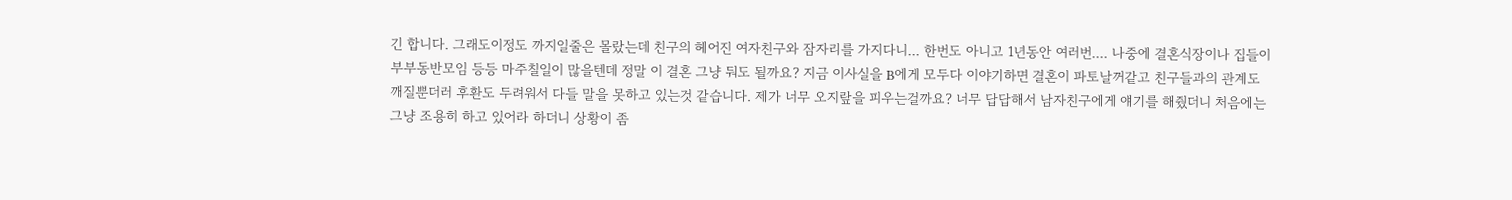긴 합니다. 그래도이정도 까지일줄은 몰랐는데 친구의 헤어진 여자친구와 잠자리를 가지다니... 한번도 아니고 1년동안 여러번.... 나중에 결혼식장이나 집들이 부부동반모임 등등 마주칠일이 많을텐데 정말 이 결혼 그냥 둬도 될까요? 지금 이사실을 B에게 모두다 이야기하면 결혼이 파토날꺼같고 친구들과의 관계도 깨질뿐더러 후환도 두려워서 다들 말을 못하고 있는것 같습니다. 제가 너무 오지랖을 피우는걸까요? 너무 답답해서 남자친구에게 얘기를 해줬더니 처음에는 그냥 조용히 하고 있어라 하더니 상황이 좀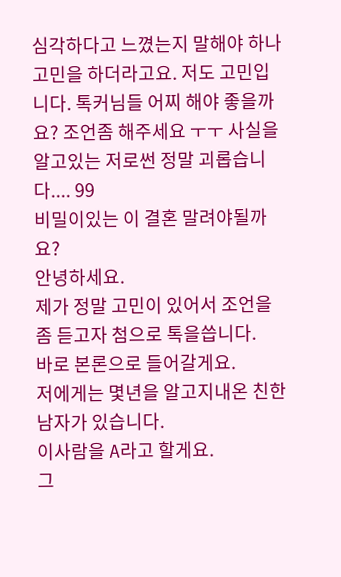심각하다고 느꼈는지 말해야 하나 고민을 하더라고요. 저도 고민입니다. 톡커님들 어찌 해야 좋을까요? 조언좀 해주세요 ㅜㅜ 사실을 알고있는 저로썬 정말 괴롭습니다.... 99
비밀이있는 이 결혼 말려야될까요?
안녕하세요.
제가 정말 고민이 있어서 조언을 좀 듣고자 첨으로 톡을씁니다.
바로 본론으로 들어갈게요.
저에게는 몇년을 알고지내온 친한 남자가 있습니다.
이사람을 A라고 할게요.
그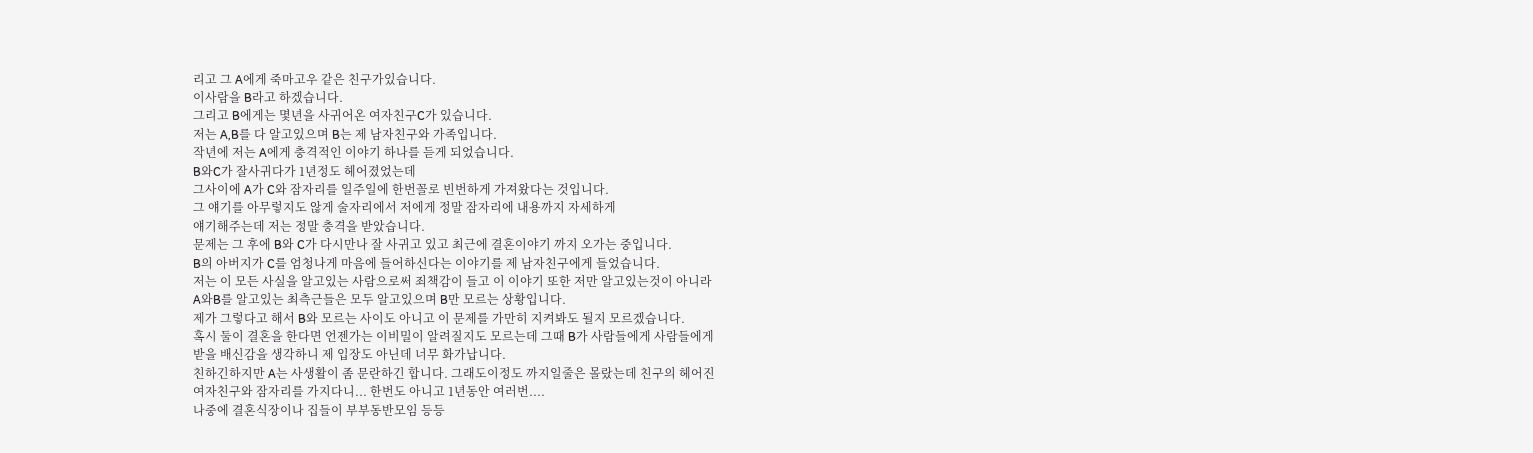리고 그 A에게 죽마고우 같은 친구가있습니다.
이사람을 B라고 하겠습니다.
그리고 B에게는 몇년을 사귀어온 여자친구C가 있습니다.
저는 A,B를 다 알고있으며 B는 제 남자친구와 가족입니다.
작년에 저는 A에게 충격적인 이야기 하나를 듣게 되었습니다.
B와C가 잘사귀다가 1년정도 헤어졌었는데
그사이에 A가 C와 잠자리를 일주일에 한번꼴로 빈번하게 가져왔다는 것입니다.
그 얘기를 아무렇지도 않게 술자리에서 저에게 정말 잠자리에 내용까지 자세하게
얘기해주는데 저는 정말 충격을 받았습니다.
문제는 그 후에 B와 C가 다시만나 잘 사귀고 있고 최근에 결혼이야기 까지 오가는 중입니다.
B의 아버지가 C를 엄청나게 마음에 들어하신다는 이야기를 제 남자친구에게 들었습니다.
저는 이 모든 사실을 알고있는 사람으로써 죄책감이 들고 이 이야기 또한 저만 알고있는것이 아니라
A와B를 알고있는 최측근들은 모두 알고있으며 B만 모르는 상황입니다.
제가 그렇다고 해서 B와 모르는 사이도 아니고 이 문제를 가만히 지켜봐도 될지 모르겠습니다.
혹시 둘이 결혼을 한다면 언젠가는 이비밀이 알려질지도 모르는데 그때 B가 사람들에게 사람들에게
받을 배신감을 생각하니 제 입장도 아닌데 너무 화가납니다.
친하긴하지만 A는 사생활이 좀 문란하긴 합니다. 그래도이정도 까지일줄은 몰랐는데 친구의 헤어진
여자친구와 잠자리를 가지다니... 한번도 아니고 1년동안 여러번....
나중에 결혼식장이나 집들이 부부동반모임 등등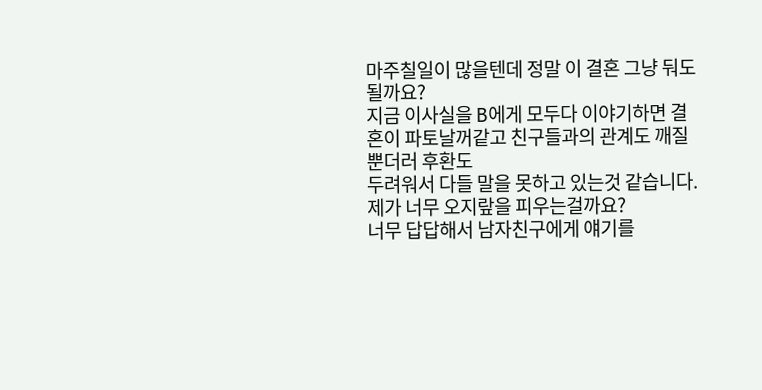마주칠일이 많을텐데 정말 이 결혼 그냥 둬도 될까요?
지금 이사실을 B에게 모두다 이야기하면 결혼이 파토날꺼같고 친구들과의 관계도 깨질뿐더러 후환도
두려워서 다들 말을 못하고 있는것 같습니다. 제가 너무 오지랖을 피우는걸까요?
너무 답답해서 남자친구에게 얘기를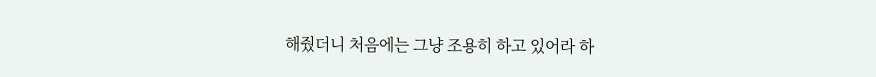해줬더니 처음에는 그냥 조용히 하고 있어라 하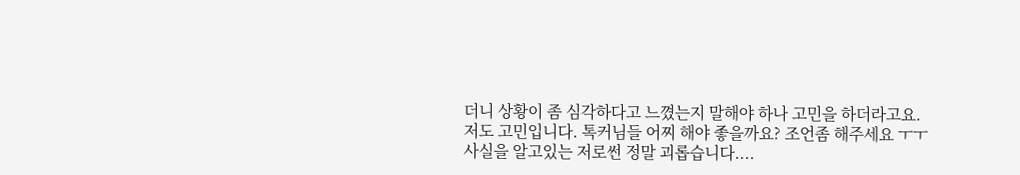더니 상황이 좀 심각하다고 느꼈는지 말해야 하나 고민을 하더라고요.
저도 고민입니다. 톡커님들 어찌 해야 좋을까요? 조언좀 해주세요 ㅜㅜ
사실을 알고있는 저로썬 정말 괴롭습니다....